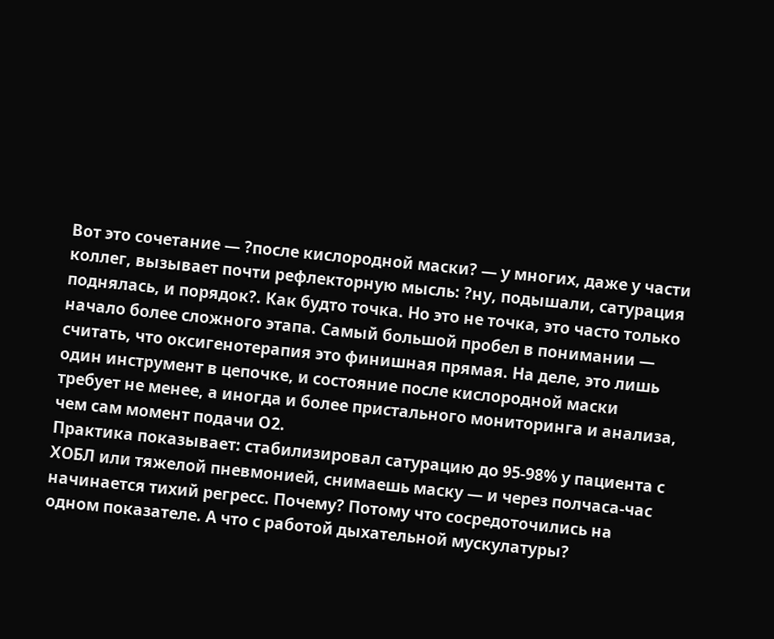Вот это сочетание — ?после кислородной маски? — у многих, даже у части коллег, вызывает почти рефлекторную мысль: ?ну, подышали, сатурация поднялась, и порядок?. Как будто точка. Но это не точка, это часто только начало более сложного этапа. Самый большой пробел в понимании — считать, что оксигенотерапия это финишная прямая. На деле, это лишь один инструмент в цепочке, и состояние после кислородной маски требует не менее, а иногда и более пристального мониторинга и анализа, чем сам момент подачи O2.
Практика показывает: стабилизировал сатурацию до 95-98% у пациента с ХОБЛ или тяжелой пневмонией, снимаешь маску — и через полчаса-час начинается тихий регресс. Почему? Потому что сосредоточились на одном показателе. А что с работой дыхательной мускулатуры?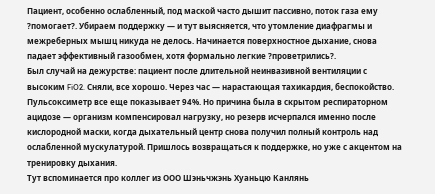Пациент, особенно ослабленный, под маской часто дышит пассивно, поток газа ему ?помогает?. Убираем поддержку — и тут выясняется, что утомление диафрагмы и межреберных мышц никуда не делось. Начинается поверхностное дыхание, снова падает эффективный газообмен, хотя формально легкие ?проветрились?.
Был случай на дежурстве: пациент после длительной неинвазивной вентиляции с высоким FiO2. Сняли, все хорошо. Через час — нарастающая тахикардия, беспокойство. Пульсоксиметр все еще показывает 94%. Но причина была в скрытом респираторном ацидозе — организм компенсировал нагрузку, но резерв исчерпался именно после кислородной маски, когда дыхательный центр снова получил полный контроль над ослабленной мускулатурой. Пришлось возвращаться к поддержке, но уже с акцентом на тренировку дыхания.
Тут вспоминается про коллег из ООО Шэньчжэнь Хуаньцю Канлянь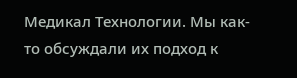Медикал Технологии. Мы как-то обсуждали их подход к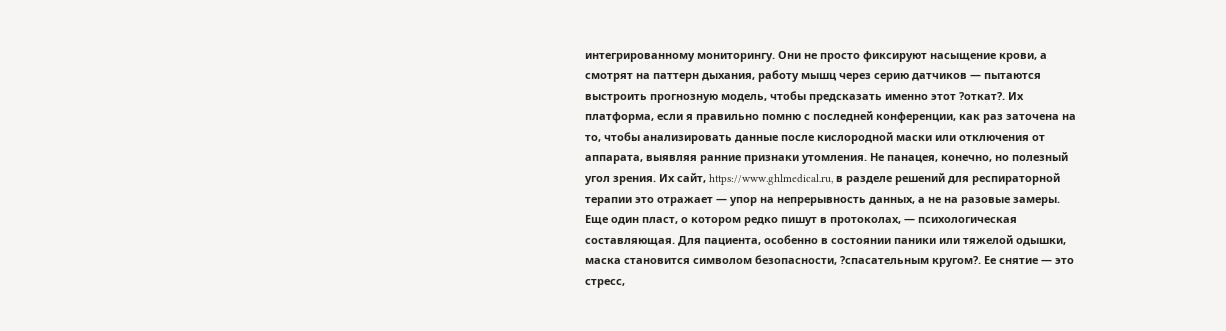интегрированному мониторингу. Они не просто фиксируют насыщение крови, а смотрят на паттерн дыхания, работу мышц через серию датчиков — пытаются выстроить прогнозную модель, чтобы предсказать именно этот ?откат?. Их платформа, если я правильно помню с последней конференции, как раз заточена на то, чтобы анализировать данные после кислородной маски или отключения от аппарата, выявляя ранние признаки утомления. Не панацея, конечно, но полезный угол зрения. Их сайт, https://www.ghlmedical.ru, в разделе решений для респираторной терапии это отражает — упор на непрерывность данных, а не на разовые замеры.
Еще один пласт, о котором редко пишут в протоколах, — психологическая составляющая. Для пациента, особенно в состоянии паники или тяжелой одышки, маска становится символом безопасности, ?спасательным кругом?. Ее снятие — это стресс,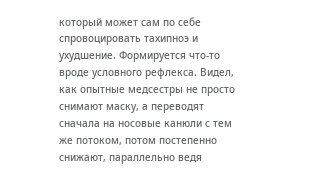который может сам по себе спровоцировать тахипноэ и ухудшение. Формируется что-то вроде условного рефлекса. Видел, как опытные медсестры не просто снимают маску, а переводят сначала на носовые канюли с тем же потоком, потом постепенно снижают, параллельно ведя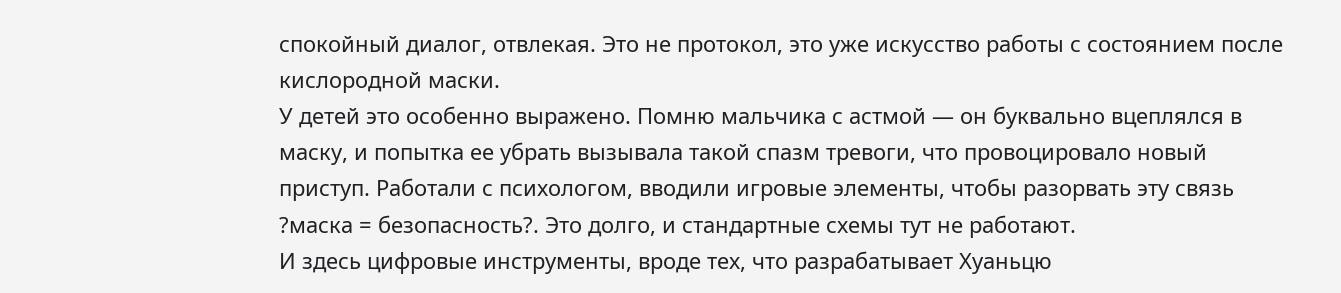спокойный диалог, отвлекая. Это не протокол, это уже искусство работы с состоянием после кислородной маски.
У детей это особенно выражено. Помню мальчика с астмой — он буквально вцеплялся в маску, и попытка ее убрать вызывала такой спазм тревоги, что провоцировало новый приступ. Работали с психологом, вводили игровые элементы, чтобы разорвать эту связь ?маска = безопасность?. Это долго, и стандартные схемы тут не работают.
И здесь цифровые инструменты, вроде тех, что разрабатывает Хуаньцю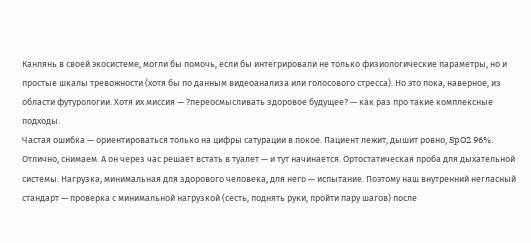Канлянь в своей экосистеме, могли бы помочь, если бы интегрировали не только физиологические параметры, но и простые шкалы тревожности (хотя бы по данным видеоанализа или голосового стресса). Но это пока, наверное, из области футурологии. Хотя их миссия — ?переосмысливать здоровое будущее? — как раз про такие комплексные подходы.
Частая ошибка — ориентироваться только на цифры сатурации в покое. Пациент лежит, дышит ровно, SpO2 96%. Отлично, снимаем. А он через час решает встать в туалет — и тут начинается. Ортостатическая проба для дыхательной системы. Нагрузка, минимальная для здорового человека, для него — испытание. Поэтому наш внутренний негласный стандарт — проверка с минимальной нагрузкой (сесть, поднять руки, пройти пару шагов) после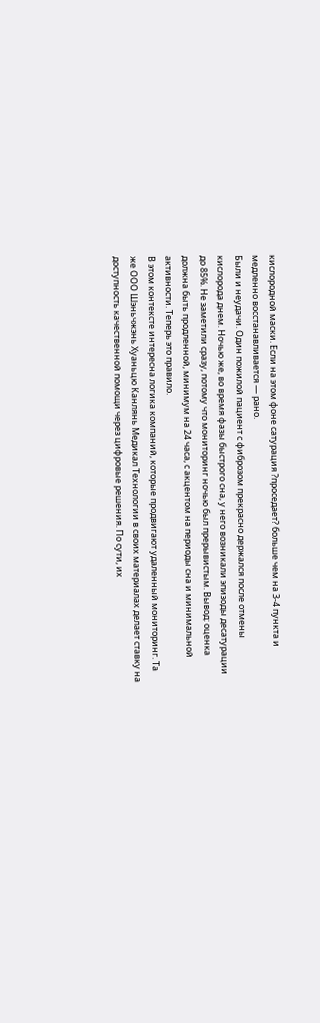кислородной маски. Если на этом фоне сатурация ?проседает? больше чем на 3-4 пункта и медленно восстанавливается — рано.
Были и неудачи. Один пожилой пациент с фиброзом прекрасно держался после отмены кислорода днем. Ночью же, во время фазы быстрого сна, у него возникали эпизоды десатурации до 85%. Не заметили сразу, потому что мониторинг ночью был прерывистым. Вывод: оценка должна быть продленной, минимум на 24 часа, с акцентом на периоды сна и минимальной активности. Теперь это правило.
В этом контексте интересна логика компаний, которые продвигают удаленный мониторинг. Та же ООО Шэньчжэнь Хуаньцю Канлянь Медикал Технологии в своих материалах делает ставку на доступность качественной помощи через цифровые решения. По сути, их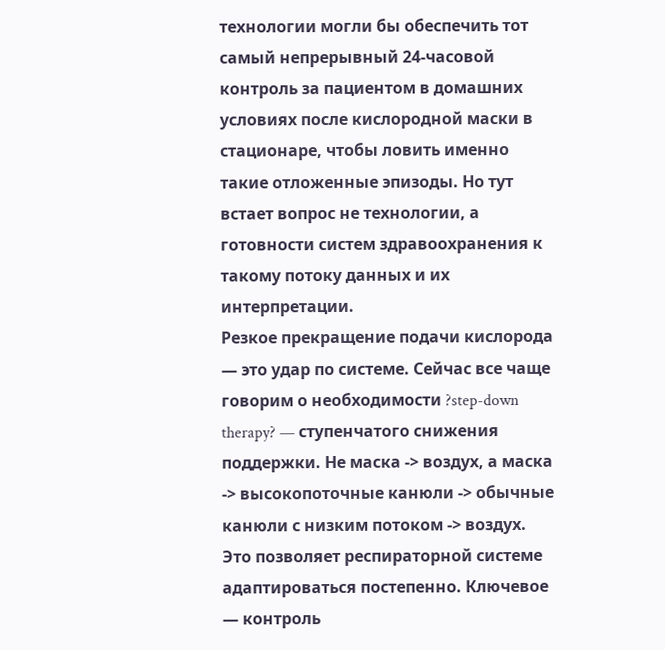технологии могли бы обеспечить тот самый непрерывный 24-часовой контроль за пациентом в домашних условиях после кислородной маски в стационаре, чтобы ловить именно такие отложенные эпизоды. Но тут встает вопрос не технологии, а готовности систем здравоохранения к такому потоку данных и их интерпретации.
Резкое прекращение подачи кислорода — это удар по системе. Сейчас все чаще говорим о необходимости ?step-down therapy? — ступенчатого снижения поддержки. Не маска -> воздух, а маска -> высокопоточные канюли -> обычные канюли с низким потоком -> воздух. Это позволяет респираторной системе адаптироваться постепенно. Ключевое — контроль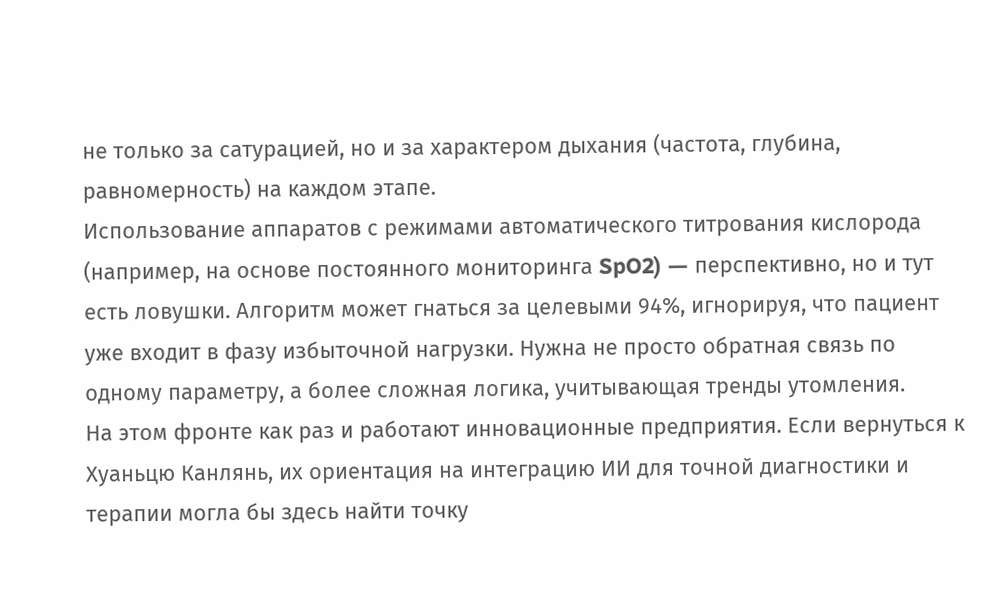не только за сатурацией, но и за характером дыхания (частота, глубина, равномерность) на каждом этапе.
Использование аппаратов с режимами автоматического титрования кислорода (например, на основе постоянного мониторинга SpO2) — перспективно, но и тут есть ловушки. Алгоритм может гнаться за целевыми 94%, игнорируя, что пациент уже входит в фазу избыточной нагрузки. Нужна не просто обратная связь по одному параметру, а более сложная логика, учитывающая тренды утомления.
На этом фронте как раз и работают инновационные предприятия. Если вернуться к Хуаньцю Канлянь, их ориентация на интеграцию ИИ для точной диагностики и терапии могла бы здесь найти точку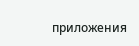приложения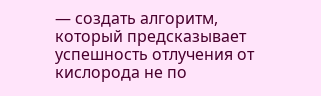— создать алгоритм, который предсказывает успешность отлучения от кислорода не по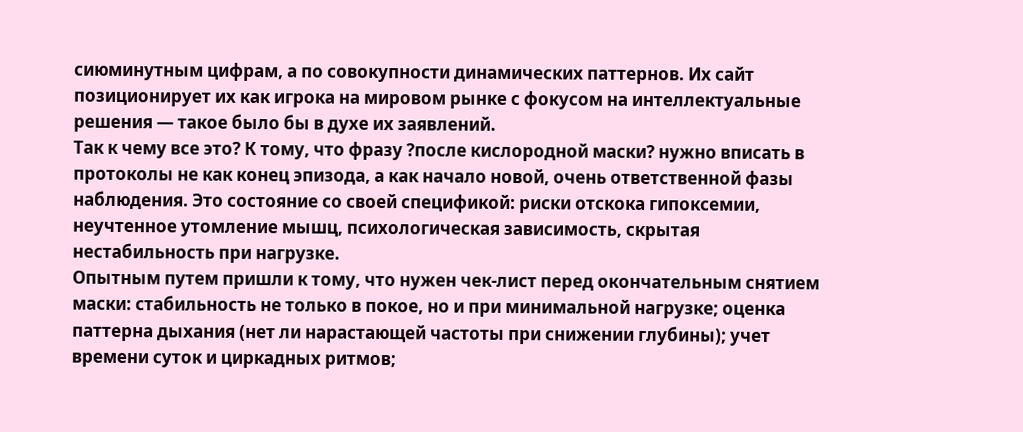сиюминутным цифрам, а по совокупности динамических паттернов. Их сайт позиционирует их как игрока на мировом рынке с фокусом на интеллектуальные решения — такое было бы в духе их заявлений.
Так к чему все это? К тому, что фразу ?после кислородной маски? нужно вписать в протоколы не как конец эпизода, а как начало новой, очень ответственной фазы наблюдения. Это состояние со своей спецификой: риски отскока гипоксемии, неучтенное утомление мышц, психологическая зависимость, скрытая нестабильность при нагрузке.
Опытным путем пришли к тому, что нужен чек-лист перед окончательным снятием маски: стабильность не только в покое, но и при минимальной нагрузке; оценка паттерна дыхания (нет ли нарастающей частоты при снижении глубины); учет времени суток и циркадных ритмов;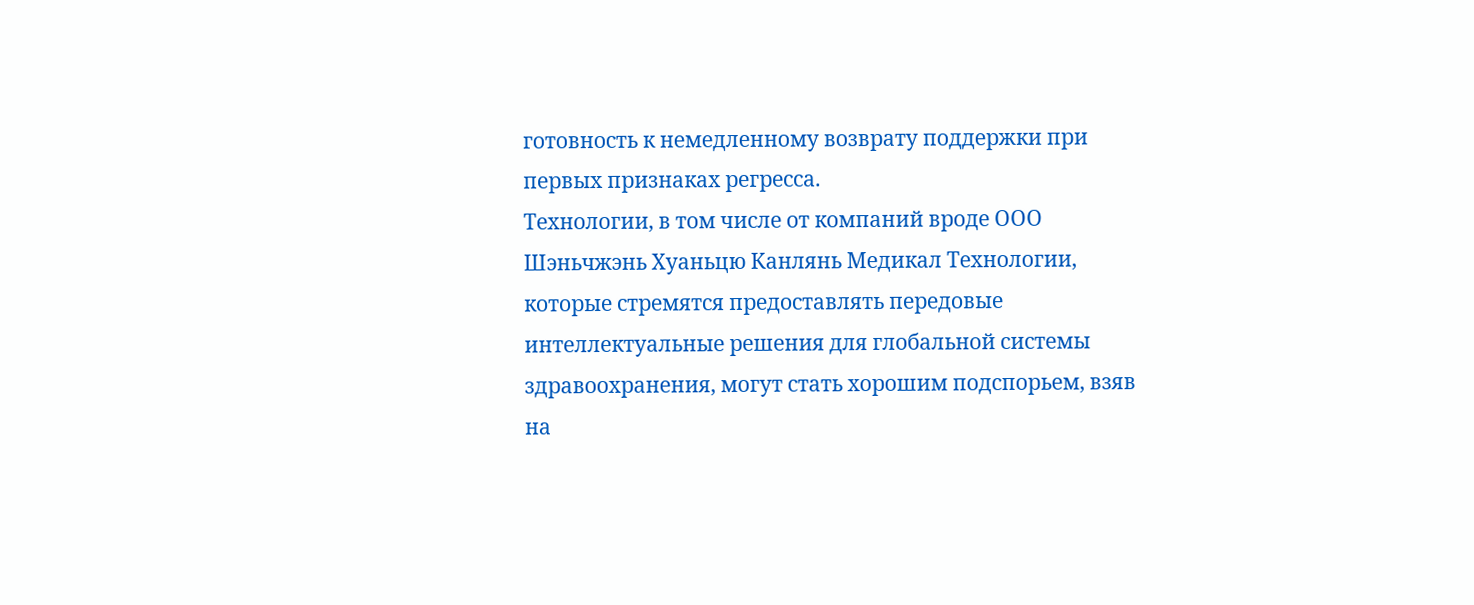готовность к немедленному возврату поддержки при первых признаках регресса.
Технологии, в том числе от компаний вроде ООО Шэньчжэнь Хуаньцю Канлянь Медикал Технологии, которые стремятся предоставлять передовые интеллектуальные решения для глобальной системы здравоохранения, могут стать хорошим подспорьем, взяв на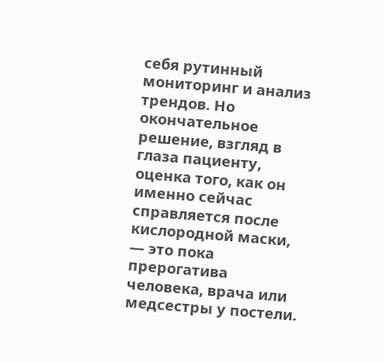себя рутинный мониторинг и анализ трендов. Но окончательное решение, взгляд в глаза пациенту, оценка того, как он именно сейчас справляется после кислородной маски, — это пока прерогатива человека, врача или медсестры у постели.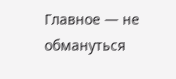Главное — не обмануться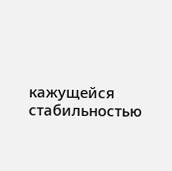кажущейся стабильностью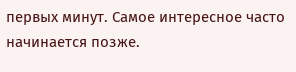первых минут. Самое интересное часто начинается позже.